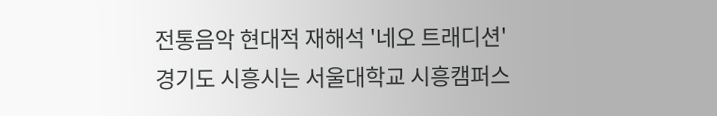전통음악 현대적 재해석 '네오 트래디션'
경기도 시흥시는 서울대학교 시흥캠퍼스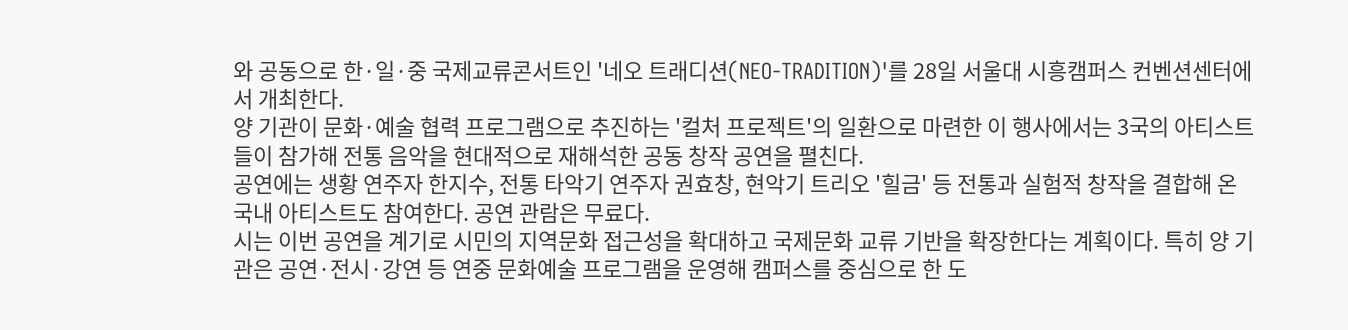와 공동으로 한·일·중 국제교류콘서트인 '네오 트래디션(NEO-TRADITION)'를 28일 서울대 시흥캠퍼스 컨벤션센터에서 개최한다.
양 기관이 문화·예술 협력 프로그램으로 추진하는 '컬처 프로젝트'의 일환으로 마련한 이 행사에서는 3국의 아티스트들이 참가해 전통 음악을 현대적으로 재해석한 공동 창작 공연을 펼친다.
공연에는 생황 연주자 한지수, 전통 타악기 연주자 권효창, 현악기 트리오 '힐금' 등 전통과 실험적 창작을 결합해 온 국내 아티스트도 참여한다. 공연 관람은 무료다.
시는 이번 공연을 계기로 시민의 지역문화 접근성을 확대하고 국제문화 교류 기반을 확장한다는 계획이다. 특히 양 기관은 공연·전시·강연 등 연중 문화예술 프로그램을 운영해 캠퍼스를 중심으로 한 도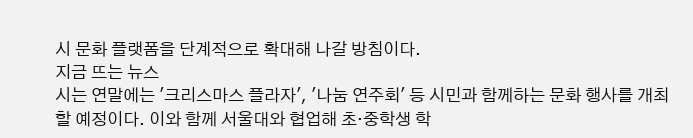시 문화 플랫폼을 단계적으로 확대해 나갈 방침이다.
지금 뜨는 뉴스
시는 연말에는 '크리스마스 플라자', '나눔 연주회' 등 시민과 함께하는 문화 행사를 개최할 예정이다. 이와 함께 서울대와 협업해 초·중학생 학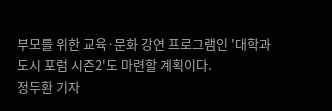부모를 위한 교육·문화 강연 프로그램인 '대학과 도시 포럼 시즌2'도 마련할 계획이다.
정두환 기자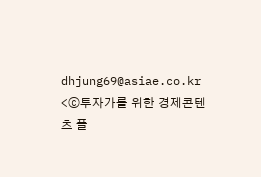dhjung69@asiae.co.kr
<ⓒ투자가를 위한 경제콘텐츠 플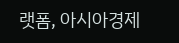랫폼, 아시아경제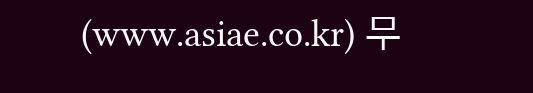(www.asiae.co.kr) 무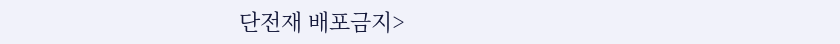단전재 배포금지>